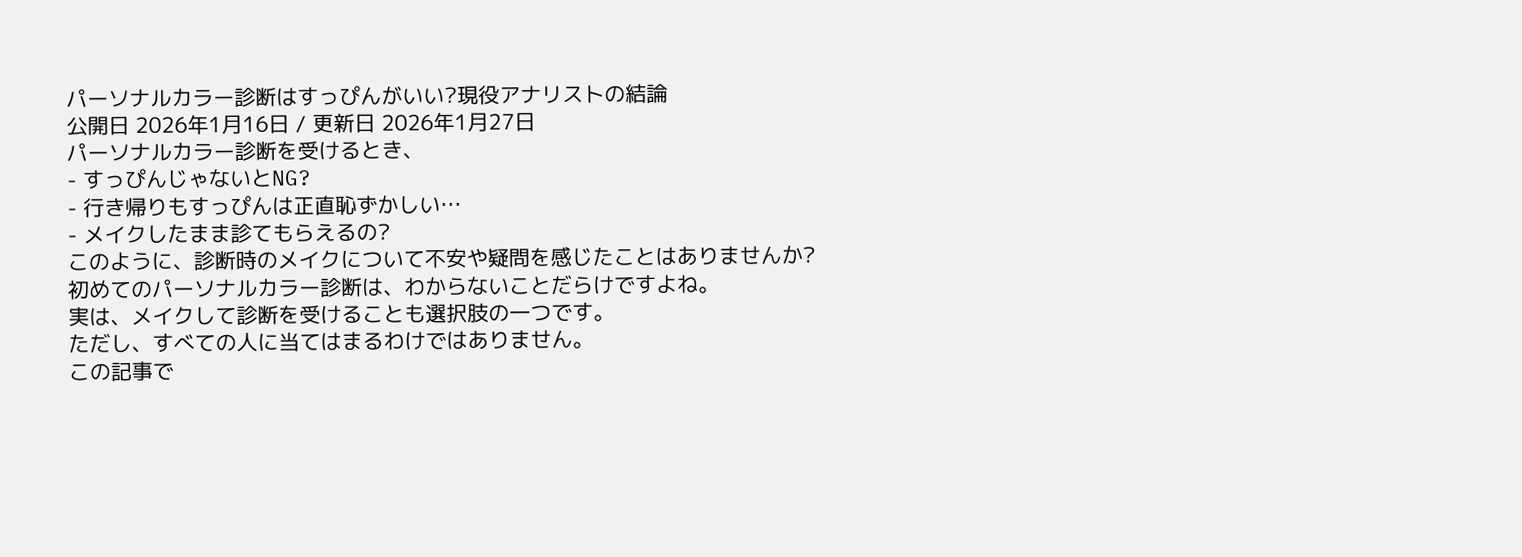パーソナルカラー診断はすっぴんがいい?現役アナリストの結論
公開日 2026年1月16日 / 更新日 2026年1月27日
パーソナルカラー診断を受けるとき、
- すっぴんじゃないとNG?
- 行き帰りもすっぴんは正直恥ずかしい…
- メイクしたまま診てもらえるの?
このように、診断時のメイクについて不安や疑問を感じたことはありませんか?
初めてのパーソナルカラー診断は、わからないことだらけですよね。
実は、メイクして診断を受けることも選択肢の一つです。
ただし、すべての人に当てはまるわけではありません。
この記事で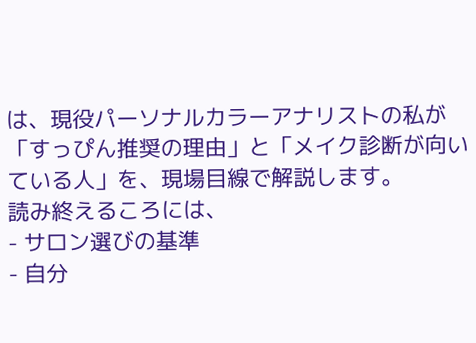は、現役パーソナルカラーアナリストの私が
「すっぴん推奨の理由」と「メイク診断が向いている人」を、現場目線で解説します。
読み終えるころには、
- サロン選びの基準
- 自分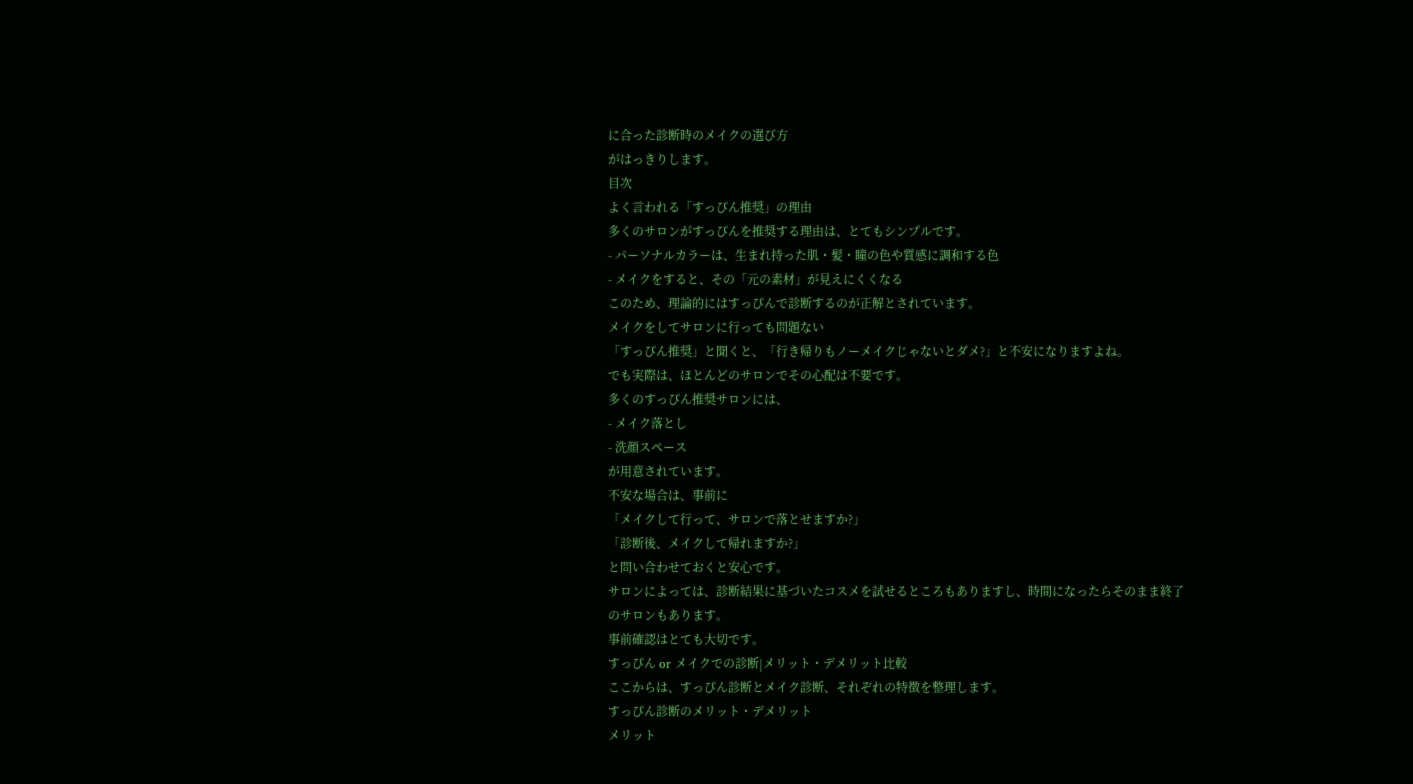に合った診断時のメイクの選び方
がはっきりします。
目次
よく言われる「すっぴん推奨」の理由
多くのサロンがすっぴんを推奨する理由は、とてもシンプルです。
- パーソナルカラーは、生まれ持った肌・髪・瞳の色や質感に調和する色
- メイクをすると、その「元の素材」が見えにくくなる
このため、理論的にはすっぴんで診断するのが正解とされています。
メイクをしてサロンに行っても問題ない
「すっぴん推奨」と聞くと、「行き帰りもノーメイクじゃないとダメ?」と不安になりますよね。
でも実際は、ほとんどのサロンでその心配は不要です。
多くのすっぴん推奨サロンには、
- メイク落とし
- 洗顔スペース
が用意されています。
不安な場合は、事前に
「メイクして行って、サロンで落とせますか?」
「診断後、メイクして帰れますか?」
と問い合わせておくと安心です。
サロンによっては、診断結果に基づいたコスメを試せるところもありますし、時間になったらそのまま終了のサロンもあります。
事前確認はとても大切です。
すっぴん or メイクでの診断|メリット・デメリット比較
ここからは、すっぴん診断とメイク診断、それぞれの特徴を整理します。
すっぴん診断のメリット・デメリット
メリット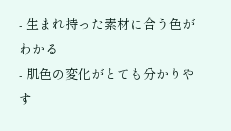- 生まれ持った素材に合う色がわかる
- 肌色の変化がとても分かりやす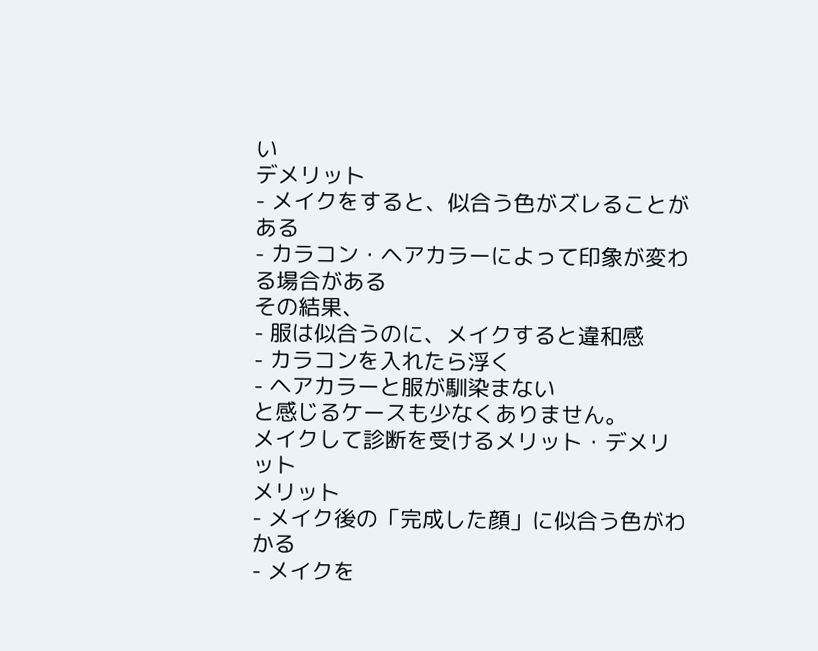い
デメリット
- メイクをすると、似合う色がズレることがある
- カラコン・ヘアカラーによって印象が変わる場合がある
その結果、
- 服は似合うのに、メイクすると違和感
- カラコンを入れたら浮く
- ヘアカラーと服が馴染まない
と感じるケースも少なくありません。
メイクして診断を受けるメリット・デメリット
メリット
- メイク後の「完成した顔」に似合う色がわかる
- メイクを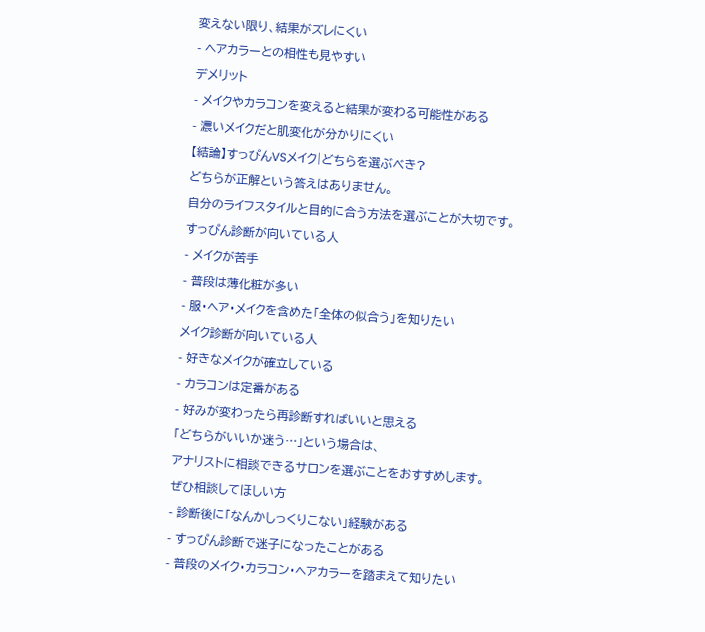変えない限り、結果がズレにくい
- ヘアカラーとの相性も見やすい
デメリット
- メイクやカラコンを変えると結果が変わる可能性がある
- 濃いメイクだと肌変化が分かりにくい
【結論】すっぴんVSメイク|どちらを選ぶべき?
どちらが正解という答えはありません。
自分のライフスタイルと目的に合う方法を選ぶことが大切です。
すっぴん診断が向いている人
- メイクが苦手
- 普段は薄化粧が多い
- 服・ヘア・メイクを含めた「全体の似合う」を知りたい
メイク診断が向いている人
- 好きなメイクが確立している
- カラコンは定番がある
- 好みが変わったら再診断すればいいと思える
「どちらがいいか迷う…」という場合は、
アナリストに相談できるサロンを選ぶことをおすすめします。
ぜひ相談してほしい方
- 診断後に「なんかしっくりこない」経験がある
- すっぴん診断で迷子になったことがある
- 普段のメイク・カラコン・ヘアカラーを踏まえて知りたい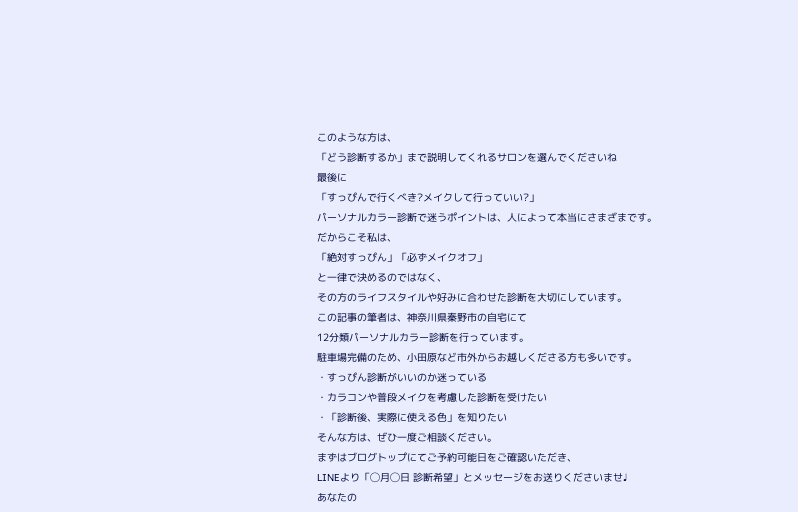このような方は、
「どう診断するか」まで説明してくれるサロンを選んでくださいね
最後に
「すっぴんで行くべき?メイクして行っていい?」
パーソナルカラー診断で迷うポイントは、人によって本当にさまざまです。
だからこそ私は、
「絶対すっぴん」「必ずメイクオフ」
と一律で決めるのではなく、
その方のライフスタイルや好みに合わせた診断を大切にしています。
この記事の筆者は、神奈川県秦野市の自宅にて
12分類パーソナルカラー診断を行っています。
駐車場完備のため、小田原など市外からお越しくださる方も多いです。
・すっぴん診断がいいのか迷っている
・カラコンや普段メイクを考慮した診断を受けたい
・「診断後、実際に使える色」を知りたい
そんな方は、ぜひ一度ご相談ください。
まずはブログトップにてご予約可能日をご確認いただき、
LINEより「◯月◯日 診断希望」とメッセージをお送りくださいませ♩
あなたの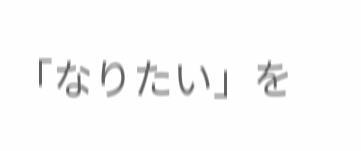「なりたい」を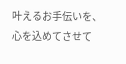叶えるお手伝いを、心を込めてさせて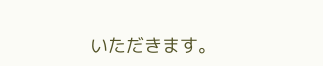いただきます。